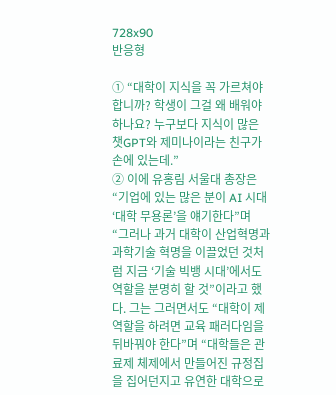728x90
반응형

① “대학이 지식을 꼭 가르쳐야 합니까? 학생이 그걸 왜 배워야 하나요? 누구보다 지식이 많은 챗GPT와 제미나이라는 친구가 손에 있는데.”
② 이에 유홍림 서울대 총장은 “기업에 있는 많은 분이 AI 시대 ‘대학 무용론’을 얘기한다”며 “그러나 과거 대학이 산업혁명과 과학기술 혁명을 이끌었던 것처럼 지금 ‘기술 빅뱅 시대’에서도 역할을 분명히 할 것”이라고 했다. 그는 그러면서도 “대학이 제 역할을 하려면 교육 패러다임을 뒤바꿔야 한다”며 “대학들은 관료제 체제에서 만들어진 규정집을 집어던지고 유연한 대학으로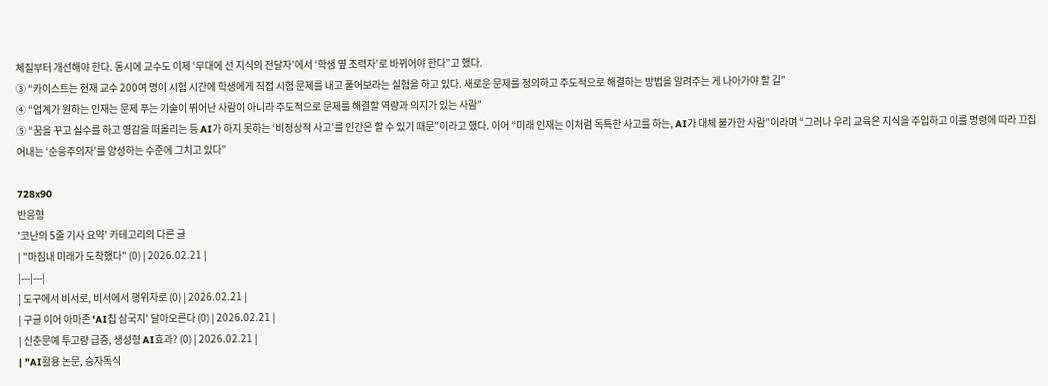체질부터 개선해야 한다. 동시에 교수도 이제 ‘무대에 선 지식의 전달자’에서 ‘학생 옆 조력자’로 바뀌어야 한다”고 했다.
③ “카이스트는 현재 교수 200여 명이 시험 시간에 학생에게 직접 시험 문제를 내고 풀어보라는 실험을 하고 있다. 새로운 문제를 정의하고 주도적으로 해결하는 방법을 알려주는 게 나아가야 할 길”
④ “업계가 원하는 인재는 문제 푸는 기술이 뛰어난 사람이 아니라 주도적으로 문제를 해결할 역량과 의지가 있는 사람”
⑤ “꿈을 꾸고 실수를 하고 영감을 떠올리는 등 AI가 하지 못하는 ‘비정상적 사고’를 인간은 할 수 있기 때문”이라고 했다. 이어 “미래 인재는 이처럼 독특한 사고를 하는, AI가 대체 불가한 사람”이라며 “그러나 우리 교육은 지식을 주입하고 이를 명령에 따라 끄집어내는 ‘순응주의자’를 양성하는 수준에 그치고 있다”

728x90
반응형
'코난의 5줄 기사 요약' 카테고리의 다른 글
| "마침내 미래가 도착했다" (0) | 2026.02.21 |
|---|---|
| 도구에서 비서로, 비서에서 행위자로 (0) | 2026.02.21 |
| 구글 이어 아마존 'AI칩 삼국지' 달아오른다 (0) | 2026.02.21 |
| 신춘문예 투고량 급증, 생성형 AI효과? (0) | 2026.02.21 |
| "AI활용 논문, 승자독식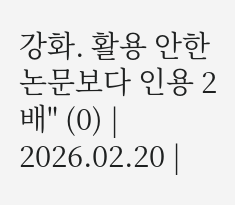강화. 활용 안한 논문보다 인용 2배" (0) | 2026.02.20 |